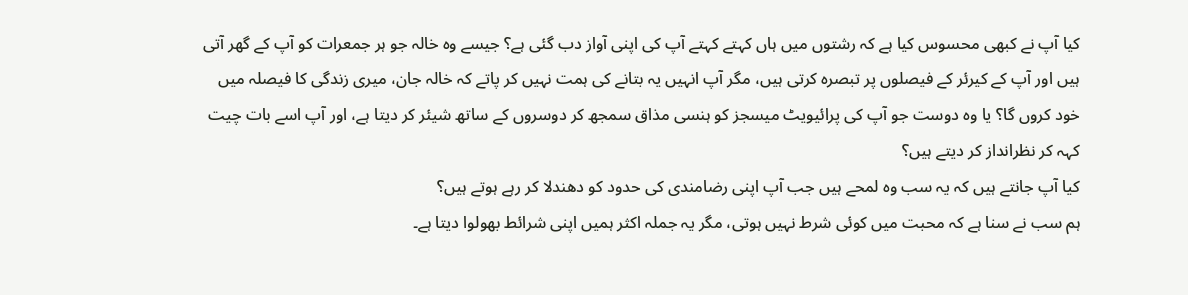کیا آپ نے کبھی محسوس کیا ہے کہ رشتوں میں ہاں کہتے کہتے آپ کی اپنی آواز دب گئی ہے؟ جیسے وہ خالہ جو ہر جمعرات کو آپ کے گھر آتی ہیں اور آپ کے کیرئر کے فیصلوں پر تبصرہ کرتی ہیں، مگر آپ انہیں یہ بتانے کی ہمت نہیں کر پاتے کہ خالہ جان، میری زندگی کا فیصلہ میں خود کروں گا؟ یا وہ دوست جو آپ کی پرائیویٹ میسجز کو ہنسی مذاق سمجھ کر دوسروں کے ساتھ شیئر کر دیتا ہے، اور آپ اسے بات چیت کہہ کر نظرانداز کر دیتے ہیں؟
کیا آپ جانتے ہیں کہ یہ سب وہ لمحے ہیں جب آپ اپنی رضامندی کی حدود کو دھندلا کر رہے ہوتے ہیں؟
ہم سب نے سنا ہے کہ محبت میں کوئی شرط نہیں ہوتی، مگر یہ جملہ اکثر ہمیں اپنی شرائط بھولوا دیتا ہے۔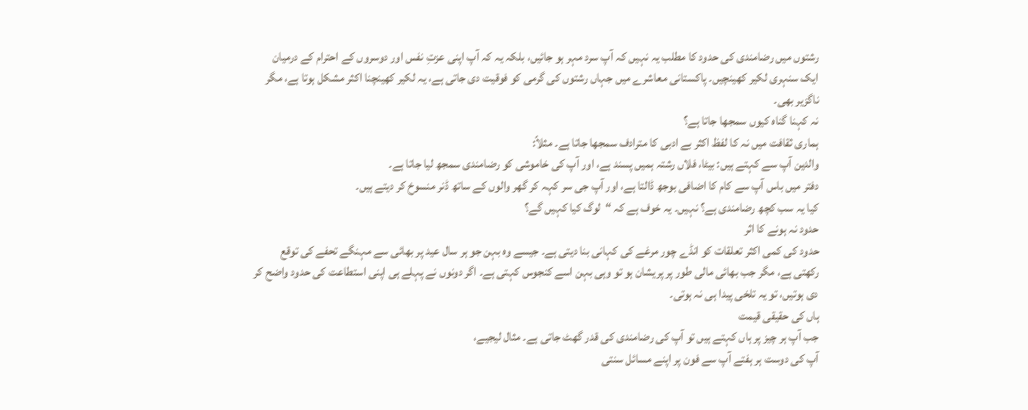رشتوں میں رضامندی کی حدود کا مطلب یہ نہیں کہ آپ سرد مہر ہو جائیں، بلکہ یہ کہ آپ اپنی عزتِ نفس اور دوسروں کے احترام کے درمیان ایک سنہری لکیر کھینچیں۔ پاکستانی معاشرے میں جہاں رشتوں کی گرمی کو فوقیت دی جاتی ہے، یہ لکیر کھینچنا اکثر مشکل ہوتا ہے، مگر ناگزیر بھی۔
نہ کہنا گناہ کیوں سمجھا جاتا ہے؟
ہماری ثقافت میں نہ کا لفظ اکثر بے ادبی کا مترادف سمجھا جاتا ہے۔ مثلاً:
والدین آپ سے کہتے ہیں: بیٹا، فلاں رشتہ ہمیں پسند ہے، اور آپ کی خاموشی کو رضامندی سمجھ لیا جاتا ہے۔
دفتر میں باس آپ سے کام کا اضافی بوجھ ڈالتا ہے، اور آپ جی سر کہہ کر گھر والوں کے ساتھ ڈنر منسوخ کر دیتے ہیں۔
کیا یہ سب کچھ رضامندی ہے؟ نہیں۔ یہ خوف ہے کہ “لوگ کیا کہیں گے؟
حدود نہ ہونے کا اثر
حدود کی کمی اکثر تعلقات کو انڈے چور مرغے کی کہانی بنا دیتی ہے۔ جیسے وہ بہن جو ہر سال عید پر بھائی سے مہنگے تحفے کی توقع رکھتی ہے، مگر جب بھائی مالی طور پر پریشان ہو تو وہی بہن اسے کنجوس کہتی ہے۔ اگر دونوں نے پہلے ہی اپنی استطاعت کی حدود واضح کر دی ہوتیں، تو یہ تلخی پیدا ہی نہ ہوتی۔
ہاں کی حقیقی قیمت
جب آپ ہر چیز پر ہاں کہتے ہیں تو آپ کی رضامندی کی قدر گھٹ جاتی ہے۔ مثال لیجیے،
آپ کی دوست ہر ہفتے آپ سے فون پر اپنے مسائل سنتی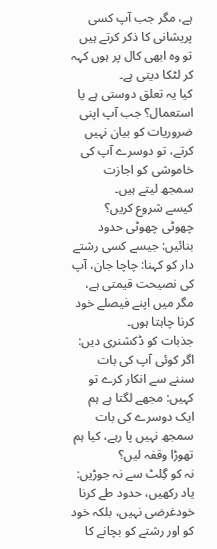ہے، مگر جب آپ کسی پریشانی کا ذکر کرتے ہیں تو وہ ابھی کال پر ہوں کہہ کر لٹکا دیتی ہے۔
کیا یہ تعلق دوستی ہے یا استعمال؟ جب آپ اپنی ضروریات کو بیان نہیں کرتے، تو دوسرے آپ کی خاموشی کو اجازت سمجھ لیتے ہیں۔
کیسے شروع کریں؟
چھوٹی چھوٹی حدود بنائیں: جیسے کسی رشتے دار کو کہنا: چاچا جان، آپ کی نصیحت قیمتی ہے، مگر میں اپنے فیصلے خود کرنا چاہتا ہوں۔
جذبات کو ڈکشنری دیں: اگر کوئی آپ کی بات سننے سے انکار کرے تو کہیں: مجھے لگتا ہے ہم ایک دوسرے کی بات سمجھ نہیں پا رہے، کیا ہم تھوڑا وقفہ لیں؟
نہ کو گِلٹ سے نہ جوڑیں: یاد رکھیں، حدود طے کرنا خودغرضی نہیں، بلکہ خود کو اور رشتے کو بچانے کا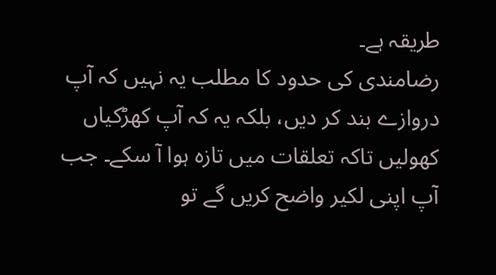طریقہ ہے۔
رضامندی کی حدود کا مطلب یہ نہیں کہ آپ دروازے بند کر دیں، بلکہ یہ کہ آپ کھڑکیاں کھولیں تاکہ تعلقات میں تازہ ہوا آ سکے۔ جب آپ اپنی لکیر واضح کریں گے تو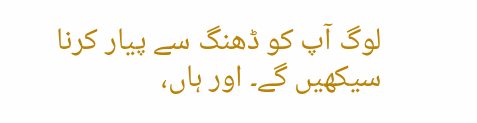لوگ آپ کو ڈھنگ سے پیار کرنا سیکھیں گے۔ اور ہاں،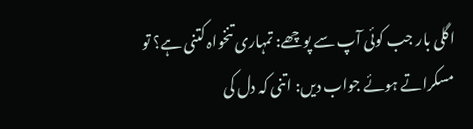اگلی بار جب کوئی آپ سے پوچھے: تمہاری تنخواہ کتنی ہے؟ تو مسکراتے ہوئے جواب دیں: اتنی کہ دل کی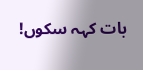بات کہہ سکوں!